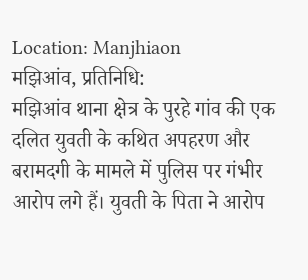Location: Manjhiaon
मझिआंव, प्रतिनिधि:
मझिआंव थाना क्षेत्र के पुरहे गांव की एक दलित युवती के कथित अपहरण और बरामदगी के मामले में पुलिस पर गंभीर आरोप लगे हैं। युवती के पिता ने आरोप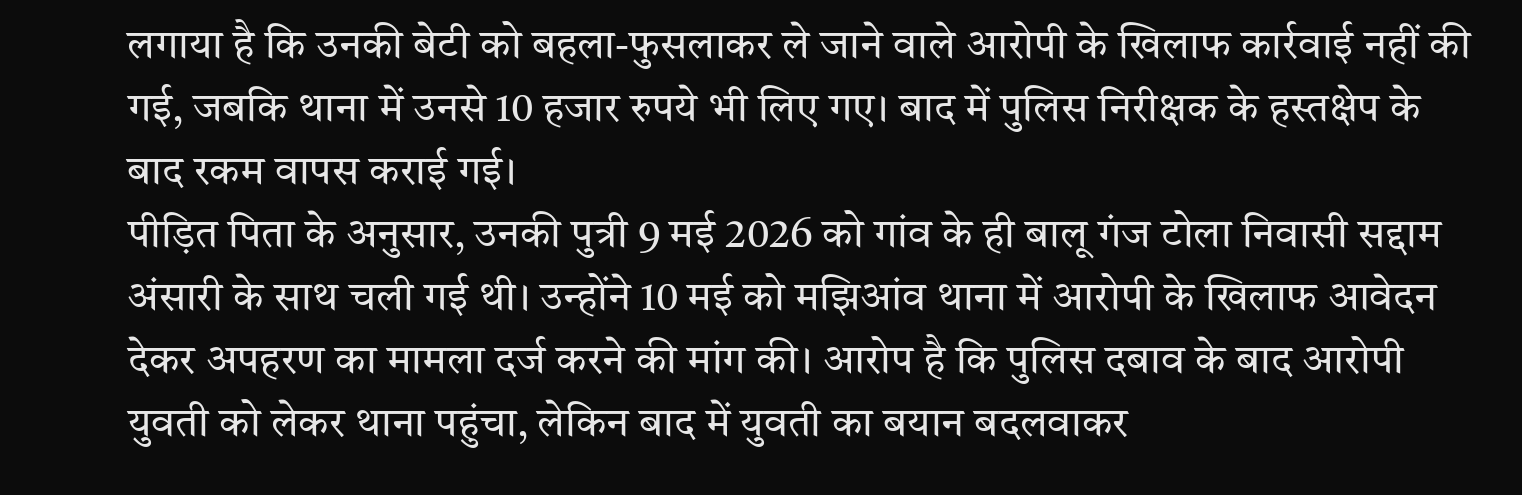लगाया है कि उनकी बेटी को बहला-फुसलाकर ले जाने वाले आरोपी के खिलाफ कार्रवाई नहीं की गई, जबकि थाना में उनसे 10 हजार रुपये भी लिए गए। बाद में पुलिस निरीक्षक के हस्तक्षेप के बाद रकम वापस कराई गई।
पीड़ित पिता के अनुसार, उनकी पुत्री 9 मई 2026 को गांव के ही बालू गंज टोला निवासी सद्दाम अंसारी के साथ चली गई थी। उन्होंने 10 मई को मझिआंव थाना में आरोपी के खिलाफ आवेदन देकर अपहरण का मामला दर्ज करने की मांग की। आरोप है कि पुलिस दबाव के बाद आरोपी युवती को लेकर थाना पहुंचा, लेकिन बाद में युवती का बयान बदलवाकर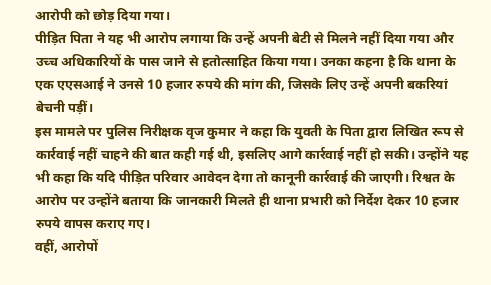आरोपी को छोड़ दिया गया।
पीड़ित पिता ने यह भी आरोप लगाया कि उन्हें अपनी बेटी से मिलने नहीं दिया गया और उच्च अधिकारियों के पास जाने से हतोत्साहित किया गया। उनका कहना है कि थाना के एक एएसआई ने उनसे 10 हजार रुपये की मांग की, जिसके लिए उन्हें अपनी बकरियां बेचनी पड़ीं।
इस मामले पर पुलिस निरीक्षक वृज कुमार ने कहा कि युवती के पिता द्वारा लिखित रूप से कार्रवाई नहीं चाहने की बात कही गई थी, इसलिए आगे कार्रवाई नहीं हो सकी। उन्होंने यह भी कहा कि यदि पीड़ित परिवार आवेदन देगा तो कानूनी कार्रवाई की जाएगी। रिश्वत के आरोप पर उन्होंने बताया कि जानकारी मिलते ही थाना प्रभारी को निर्देश देकर 10 हजार रुपये वापस कराए गए।
वहीं, आरोपों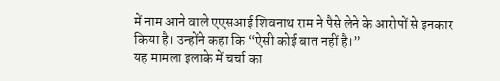में नाम आने वाले एएसआई शिवनाथ राम ने पैसे लेने के आरोपों से इनकार किया है। उन्होंने कहा कि “ऐसी कोई बात नहीं है।”
यह मामला इलाके में चर्चा का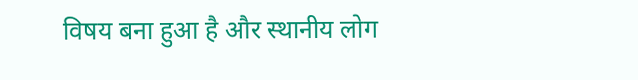विषय बना हुआ है और स्थानीय लोग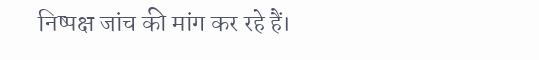निष्पक्ष जांच की मांग कर रहे हैं।